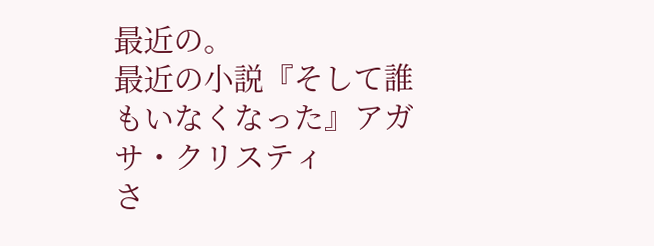最近の。
最近の小説『そして誰もいなくなった』アガサ・クリスティ
さ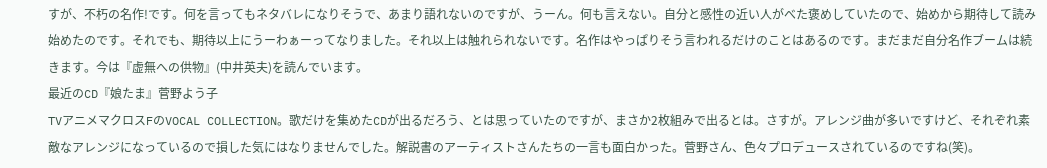すが、不朽の名作!です。何を言ってもネタバレになりそうで、あまり語れないのですが、うーん。何も言えない。自分と感性の近い人がべた褒めしていたので、始めから期待して読み始めたのです。それでも、期待以上にうーわぁーってなりました。それ以上は触れられないです。名作はやっぱりそう言われるだけのことはあるのです。まだまだ自分名作ブームは続きます。今は『虚無への供物』(中井英夫)を読んでいます。
最近のCD『娘たま』菅野よう子
TVアニメマクロスFのVOCAL COLLECTION。歌だけを集めたCDが出るだろう、とは思っていたのですが、まさか2枚組みで出るとは。さすが。アレンジ曲が多いですけど、それぞれ素敵なアレンジになっているので損した気にはなりませんでした。解説書のアーティストさんたちの一言も面白かった。菅野さん、色々プロデュースされているのですね(笑)。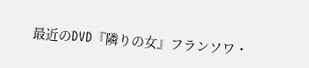最近のDVD『隣りの女』フランソワ・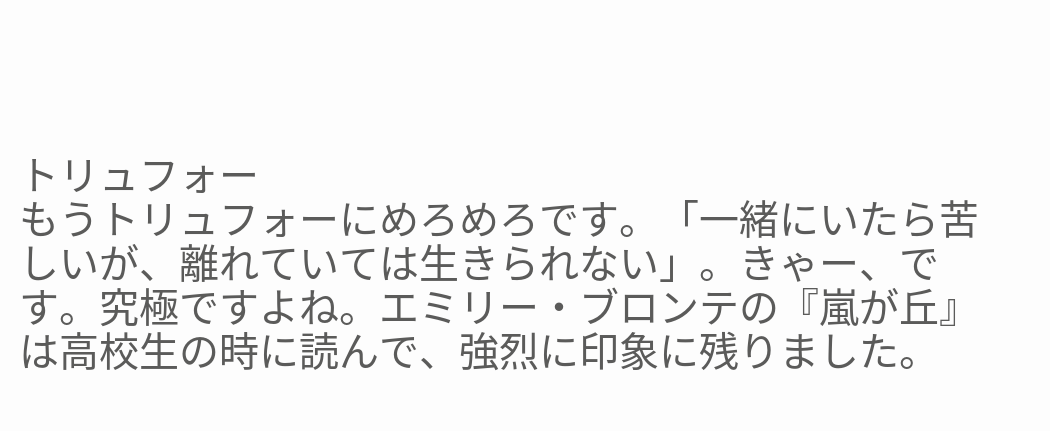トリュフォー
もうトリュフォーにめろめろです。「一緒にいたら苦しいが、離れていては生きられない」。きゃー、です。究極ですよね。エミリー・ブロンテの『嵐が丘』は高校生の時に読んで、強烈に印象に残りました。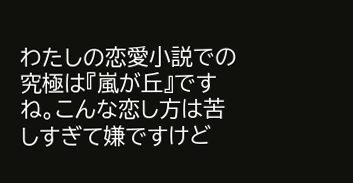わたしの恋愛小説での究極は『嵐が丘』ですね。こんな恋し方は苦しすぎて嫌ですけど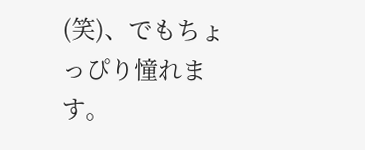(笑)、でもちょっぴり憧れます。